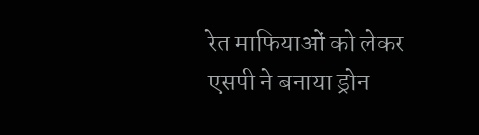रेत माफियाओं को लेकर एसपी ने बनाया ड्रोन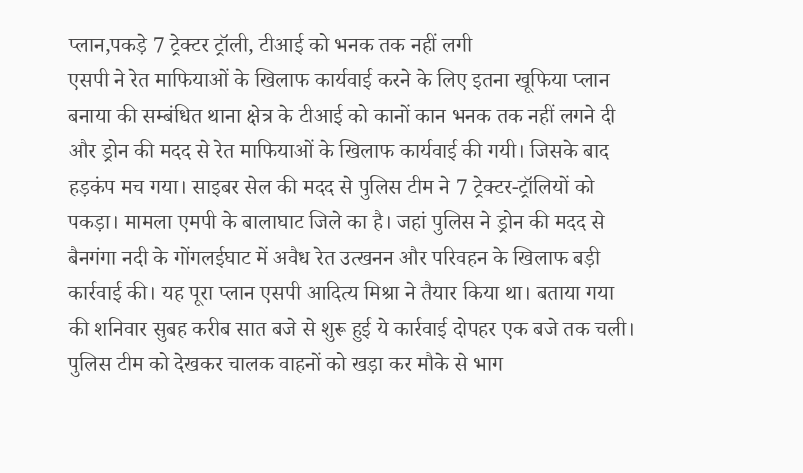प्लान,पकड़े 7 ट्रेक्टर ट्रॉली, टीआई को भनक तक नहीं लगी
एसपी ने रेत माफियाओं के खिलाफ कार्यवाई करने के लिए इतना खूफिया प्लान बनाया की सम्बंधित थाना क्षेत्र के टीआई को कानों कान भनक तक नहीं लगने दी और ड्रोन की मदद से रेत माफियाओं के खिलाफ कार्यवाई की गयी। जिसके बाद हड़कंप मच गया। साइबर सेल की मदद से पुलिस टीम ने 7 ट्रेक्टर-ट्रॉलियों को पकड़ा। मामला एमपी के बालाघाट जिले का है। जहां पुलिस ने ड्रोन की मदद से बैनगंगा नदी के गोंगलईघाट में अवैध रेत उत्खनन और परिवहन के खिलाफ बड़ी कार्रवाई की। यह पूरा प्लान एसपी आदित्य मिश्रा ने तैयार किया था। बताया गया की शनिवार सुबह करीब सात बजे से शुरू हुई ये कार्रवाई दोपहर एक बजे तक चली। पुलिस टीम को देखकर चालक वाहनों को खड़ा कर मौके से भाग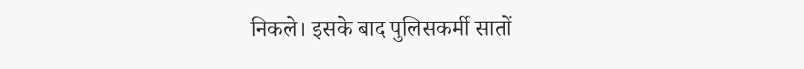निकले। इसके बाद पुलिसकर्मी सातों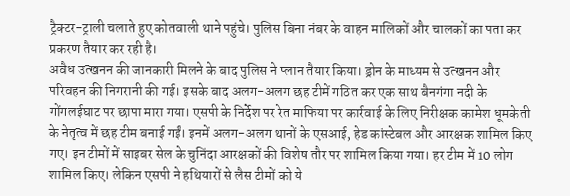ट्रैक्टर-ट्राली चलाते हुए कोतवाली थाने पहुंचे। पुलिस बिना नंबर के वाहन मालिकों और चालकों का पता कर प्रकरण तैयार कर रही है।
अवैध उत्खनन की जानकारी मिलने के बाद पुलिस ने प्लान तैयार किया। ड्रोन के माध्यम से उत्खनन और परिवहन की निगरानी की गई। इसके बाद अलग-अलग छह टीमें गठित कर एक साथ बैनगंगा नदी के गोंगलईघाट पर छापा मारा गया। एसपी के निर्देश पर रेत माफिया पर कार्रवाई के लिए निरीक्षक कामेश धूमकेती के नेतृत्व में छह टीम बनाई गईं। इनमें अलग-अलग थानों के एसआई, हेड कांस्टेबल और आरक्षक शामिल किए गए। इन टीमों में साइबर सेल के चुनिंदा आरक्षकों की विशेष तौर पर शामिल किया गया। हर टीम में 10 लोग शामिल किए। लेकिन एसपी ने हथियारों से लैस टीमों को ये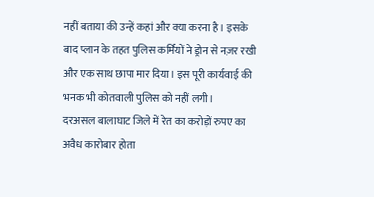नहीं बताया की उन्हें कहां और क्या करना है। इसके बाद प्लान के तहत पुलिस कर्मियों ने ड्रोन से नज़र रखी और एक साथ छापा मार दिया। इस पूरी कार्यवाई की भनक भी कोतवाली पुलिस को नहीं लगी।
दरअसल बालाघाट जिले में रेत का करोड़ों रुपए का अवैध कारोबार होता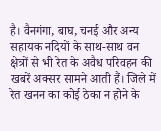है। वैनगंगा, बाघ, चनई और अन्य सहायक नदियों के साथ-साथ वन क्षेत्रों से भी रेत के अवैध परिवहन की खबरें अक्सर सामने आती हैं। जिले में रेत खनन का कोई ठेका न होने के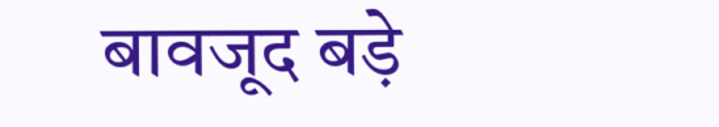बावजूद बड़े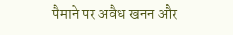पैमाने पर अवैध खनन और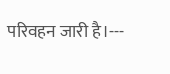परिवहन जारी है।---